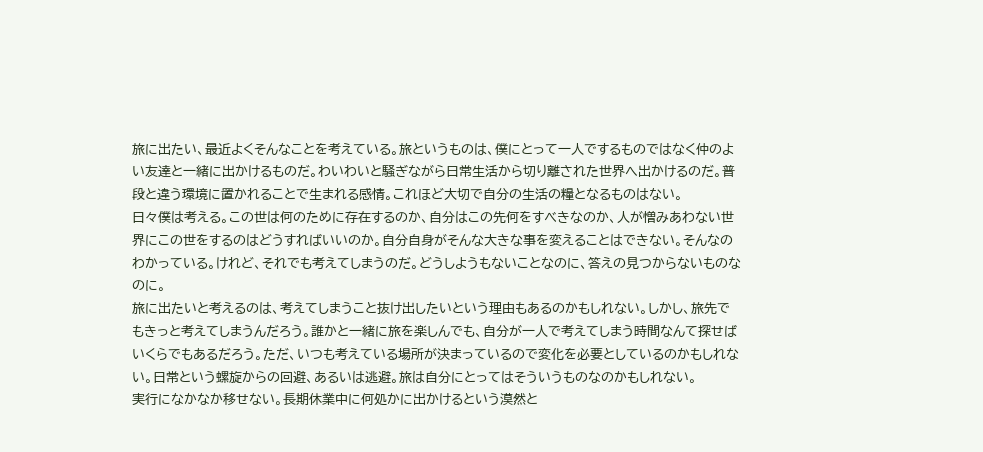旅に出たい、最近よくそんなことを考えている。旅というものは、僕にとって一人でするものではなく仲のよい友達と一緒に出かけるものだ。わいわいと騒ぎながら日常生活から切り離された世界へ出かけるのだ。普段と違う環境に置かれることで生まれる感情。これほど大切で自分の生活の糧となるものはない。
日々僕は考える。この世は何のために存在するのか、自分はこの先何をすべきなのか、人が憎みあわない世界にこの世をするのはどうすればいいのか。自分自身がそんな大きな事を変えることはできない。そんなのわかっている。けれど、それでも考えてしまうのだ。どうしようもないことなのに、答えの見つからないものなのに。
旅に出たいと考えるのは、考えてしまうこと抜け出したいという理由もあるのかもしれない。しかし、旅先でもきっと考えてしまうんだろう。誰かと一緒に旅を楽しんでも、自分が一人で考えてしまう時間なんて探せばいくらでもあるだろう。ただ、いつも考えている場所が決まっているので変化を必要としているのかもしれない。日常という螺旋からの回避、あるいは逃避。旅は自分にとってはそういうものなのかもしれない。
実行になかなか移せない。長期休業中に何処かに出かけるという漠然と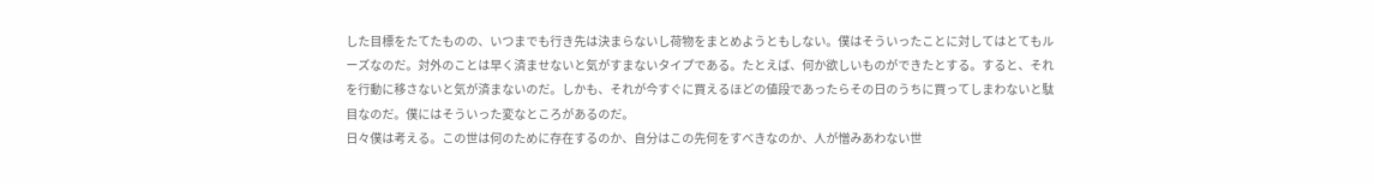した目標をたてたものの、いつまでも行き先は決まらないし荷物をまとめようともしない。僕はそういったことに対してはとてもルーズなのだ。対外のことは早く済ませないと気がすまないタイプである。たとえば、何か欲しいものができたとする。すると、それを行動に移さないと気が済まないのだ。しかも、それが今すぐに買えるほどの値段であったらその日のうちに買ってしまわないと駄目なのだ。僕にはそういった変なところがあるのだ。
日々僕は考える。この世は何のために存在するのか、自分はこの先何をすべきなのか、人が憎みあわない世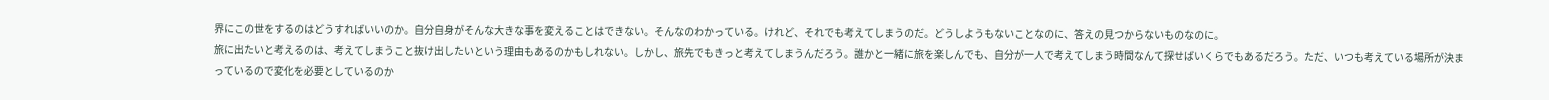界にこの世をするのはどうすればいいのか。自分自身がそんな大きな事を変えることはできない。そんなのわかっている。けれど、それでも考えてしまうのだ。どうしようもないことなのに、答えの見つからないものなのに。
旅に出たいと考えるのは、考えてしまうこと抜け出したいという理由もあるのかもしれない。しかし、旅先でもきっと考えてしまうんだろう。誰かと一緒に旅を楽しんでも、自分が一人で考えてしまう時間なんて探せばいくらでもあるだろう。ただ、いつも考えている場所が決まっているので変化を必要としているのか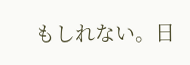もしれない。日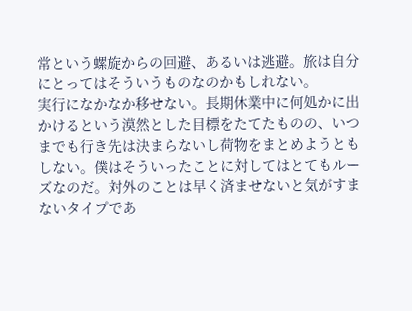常という螺旋からの回避、あるいは逃避。旅は自分にとってはそういうものなのかもしれない。
実行になかなか移せない。長期休業中に何処かに出かけるという漠然とした目標をたてたものの、いつまでも行き先は決まらないし荷物をまとめようともしない。僕はそういったことに対してはとてもルーズなのだ。対外のことは早く済ませないと気がすまないタイプであ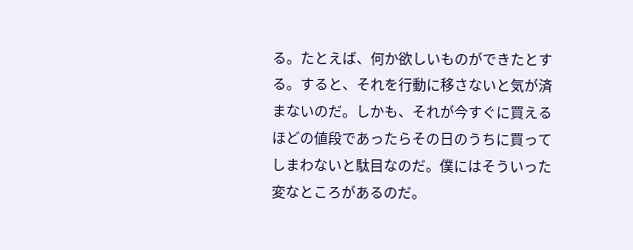る。たとえば、何か欲しいものができたとする。すると、それを行動に移さないと気が済まないのだ。しかも、それが今すぐに買えるほどの値段であったらその日のうちに買ってしまわないと駄目なのだ。僕にはそういった変なところがあるのだ。